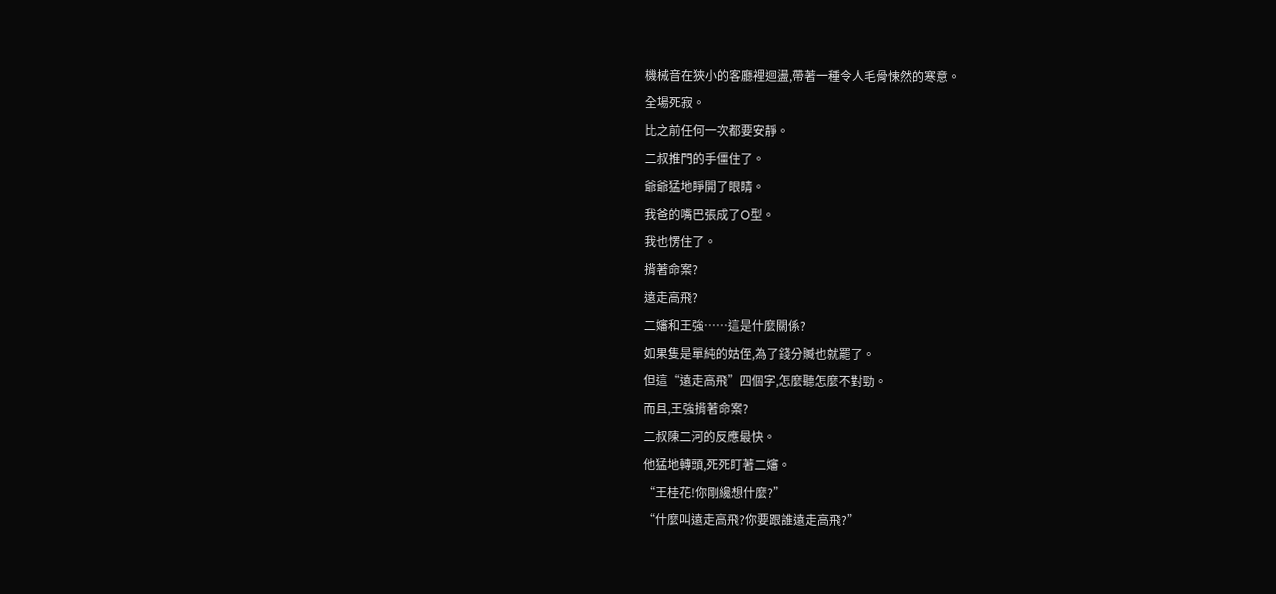機械音在狹小的客廳裡迴盪,帶著一種令人毛骨悚然的寒意。
全場死寂。
比之前任何一次都要安靜。
二叔推門的手僵住了。
爺爺猛地睜開了眼睛。
我爸的嘴巴張成了O型。
我也愣住了。
揹著命案?
遠走高飛?
二嬸和王強……這是什麼關係?
如果隻是單純的姑侄,為了錢分贓也就罷了。
但這“遠走高飛”四個字,怎麼聽怎麼不對勁。
而且,王強揹著命案?
二叔陳二河的反應最快。
他猛地轉頭,死死盯著二嬸。
“王桂花!你剛纔想什麼?”
“什麼叫遠走高飛?你要跟誰遠走高飛?”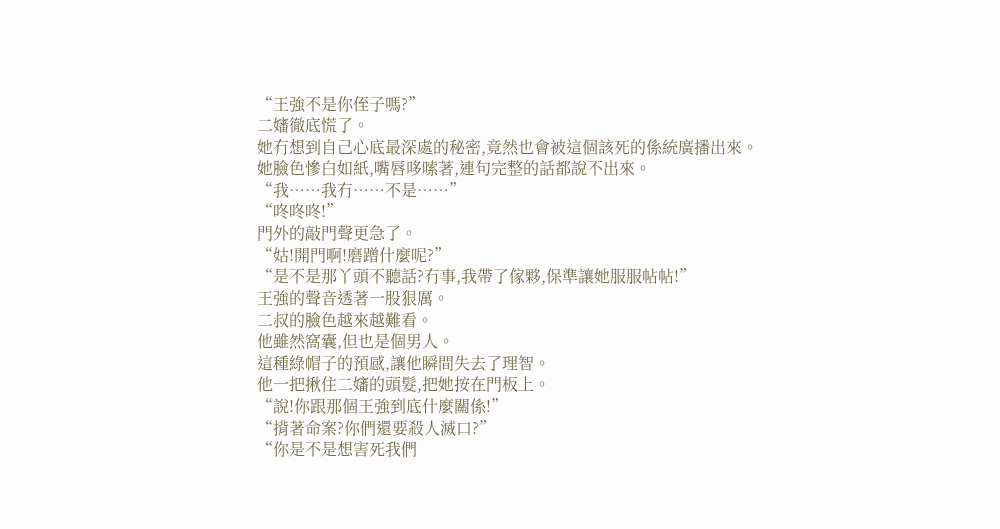“王強不是你侄子嗎?”
二嬸徹底慌了。
她冇想到自己心底最深處的秘密,竟然也會被這個該死的係統廣播出來。
她臉色慘白如紙,嘴唇哆嗦著,連句完整的話都說不出來。
“我……我冇……不是……”
“咚咚咚!”
門外的敲門聲更急了。
“姑!開門啊!磨蹭什麼呢?”
“是不是那丫頭不聽話?冇事,我帶了傢夥,保準讓她服服帖帖!”
王強的聲音透著一股狠厲。
二叔的臉色越來越難看。
他雖然窩囊,但也是個男人。
這種綠帽子的預感,讓他瞬間失去了理智。
他一把揪住二嬸的頭髮,把她按在門板上。
“說!你跟那個王強到底什麼關係!”
“揹著命案?你們還要殺人滅口?”
“你是不是想害死我們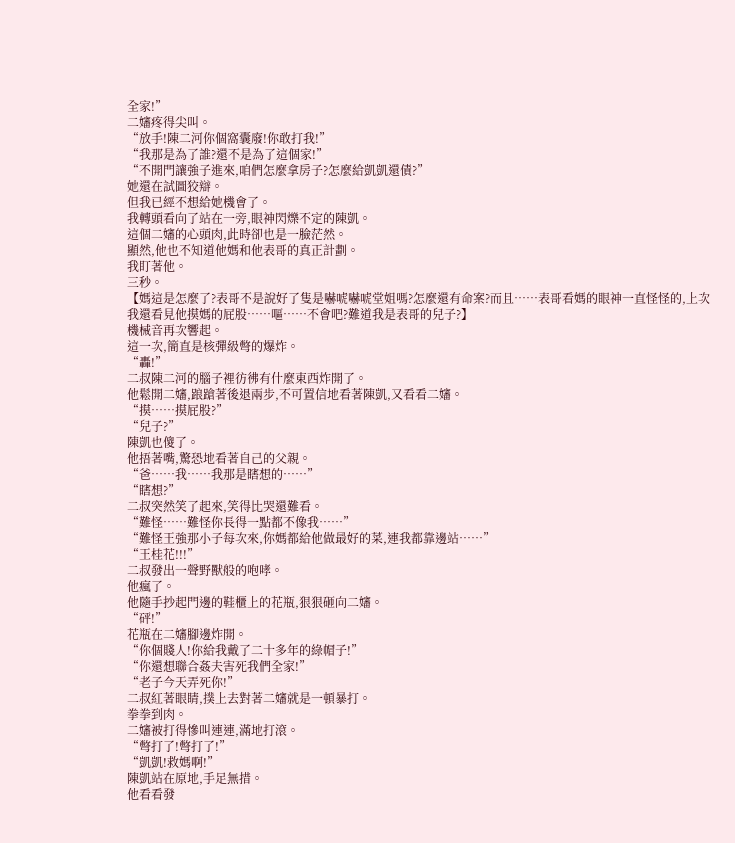全家!”
二嬸疼得尖叫。
“放手!陳二河你個窩囊廢!你敢打我!”
“我那是為了誰?還不是為了這個家!”
“不開門讓強子進來,咱們怎麼拿房子?怎麼給凱凱還債?”
她還在試圖狡辯。
但我已經不想給她機會了。
我轉頭看向了站在一旁,眼神閃爍不定的陳凱。
這個二嬸的心頭肉,此時卻也是一臉茫然。
顯然,他也不知道他媽和他表哥的真正計劃。
我盯著他。
三秒。
【媽這是怎麼了?表哥不是說好了隻是嚇唬嚇唬堂姐嗎?怎麼還有命案?而且……表哥看媽的眼神一直怪怪的,上次我還看見他摸媽的屁股……嘔……不會吧?難道我是表哥的兒子?】
機械音再次響起。
這一次,簡直是核彈級彆的爆炸。
“轟!”
二叔陳二河的腦子裡彷彿有什麼東西炸開了。
他鬆開二嬸,踉蹌著後退兩步,不可置信地看著陳凱,又看看二嬸。
“摸……摸屁股?”
“兒子?”
陳凱也傻了。
他捂著嘴,驚恐地看著自己的父親。
“爸……我……我那是瞎想的……”
“瞎想?”
二叔突然笑了起來,笑得比哭還難看。
“難怪……難怪你長得一點都不像我……”
“難怪王強那小子每次來,你媽都給他做最好的菜,連我都靠邊站……”
“王桂花!!!”
二叔發出一聲野獸般的咆哮。
他瘋了。
他隨手抄起門邊的鞋櫃上的花瓶,狠狠砸向二嬸。
“砰!”
花瓶在二嬸腳邊炸開。
“你個賤人!你給我戴了二十多年的綠帽子!”
“你還想聯合姦夫害死我們全家!”
“老子今天弄死你!”
二叔紅著眼睛,撲上去對著二嬸就是一頓暴打。
拳拳到肉。
二嬸被打得慘叫連連,滿地打滾。
“彆打了!彆打了!”
“凱凱!救媽啊!”
陳凱站在原地,手足無措。
他看看發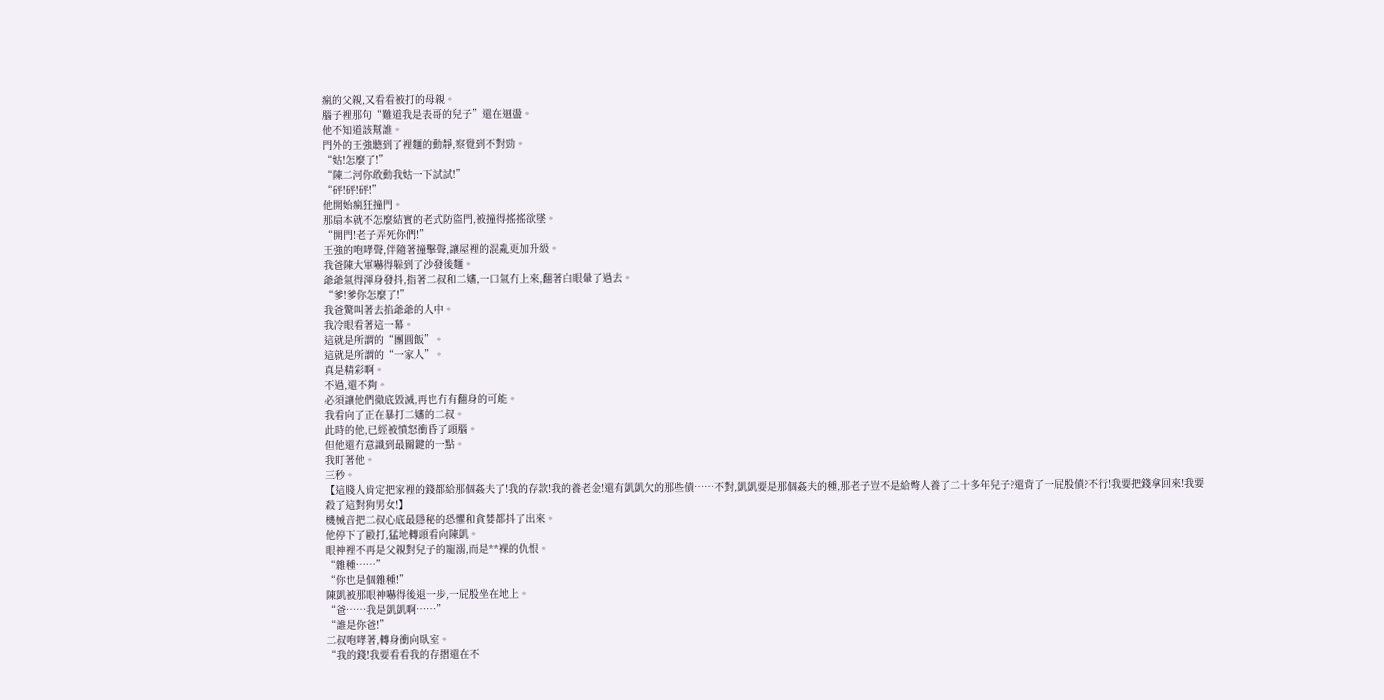瘋的父親,又看看被打的母親。
腦子裡那句“難道我是表哥的兒子”還在迴盪。
他不知道該幫誰。
門外的王強聽到了裡麵的動靜,察覺到不對勁。
“姑!怎麼了!”
“陳二河你敢動我姑一下試試!”
“砰!砰!砰!”
他開始瘋狂撞門。
那扇本就不怎麼結實的老式防盜門,被撞得搖搖欲墜。
“開門!老子弄死你們!”
王強的咆哮聲,伴隨著撞擊聲,讓屋裡的混亂更加升級。
我爸陳大軍嚇得躲到了沙發後麵。
爺爺氣得渾身發抖,指著二叔和二嬸,一口氣冇上來,翻著白眼暈了過去。
“爹!爹你怎麼了!”
我爸驚叫著去掐爺爺的人中。
我冷眼看著這一幕。
這就是所謂的“團圓飯”。
這就是所謂的“一家人”。
真是精彩啊。
不過,還不夠。
必須讓他們徹底毀滅,再也冇有翻身的可能。
我看向了正在暴打二嬸的二叔。
此時的他,已經被憤怒衝昏了頭腦。
但他還冇意識到最關鍵的一點。
我盯著他。
三秒。
【這賤人肯定把家裡的錢都給那個姦夫了!我的存款!我的養老金!還有凱凱欠的那些債……不對,凱凱要是那個姦夫的種,那老子豈不是給彆人養了二十多年兒子?還背了一屁股債?不行!我要把錢拿回來!我要殺了這對狗男女!】
機械音把二叔心底最隱秘的恐懼和貪婪都抖了出來。
他停下了毆打,猛地轉頭看向陳凱。
眼神裡不再是父親對兒子的寵溺,而是**裸的仇恨。
“雜種……”
“你也是個雜種!”
陳凱被那眼神嚇得後退一步,一屁股坐在地上。
“爸……我是凱凱啊……”
“誰是你爸!”
二叔咆哮著,轉身衝向臥室。
“我的錢!我要看看我的存摺還在不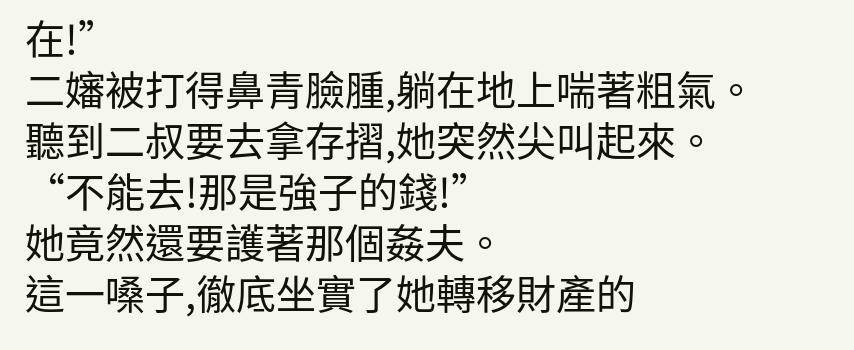在!”
二嬸被打得鼻青臉腫,躺在地上喘著粗氣。
聽到二叔要去拿存摺,她突然尖叫起來。
“不能去!那是強子的錢!”
她竟然還要護著那個姦夫。
這一嗓子,徹底坐實了她轉移財產的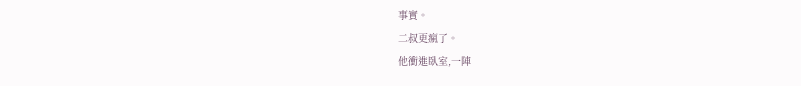事實。
二叔更瘋了。
他衝進臥室,一陣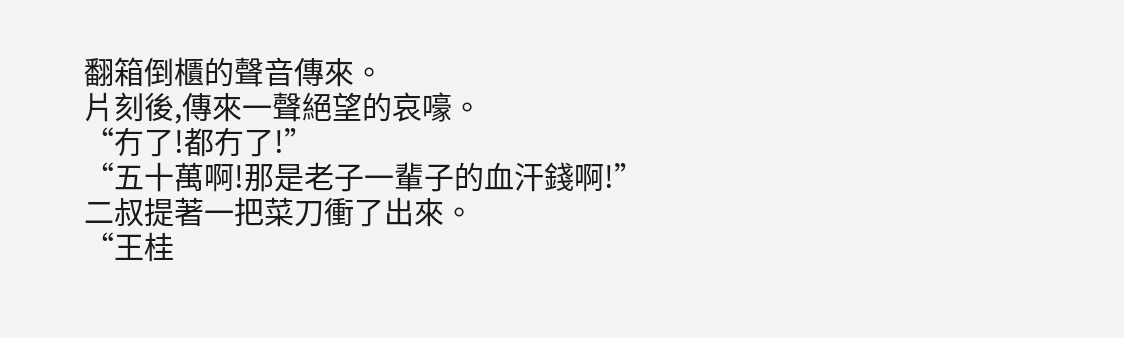翻箱倒櫃的聲音傳來。
片刻後,傳來一聲絕望的哀嚎。
“冇了!都冇了!”
“五十萬啊!那是老子一輩子的血汗錢啊!”
二叔提著一把菜刀衝了出來。
“王桂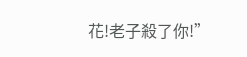花!老子殺了你!”